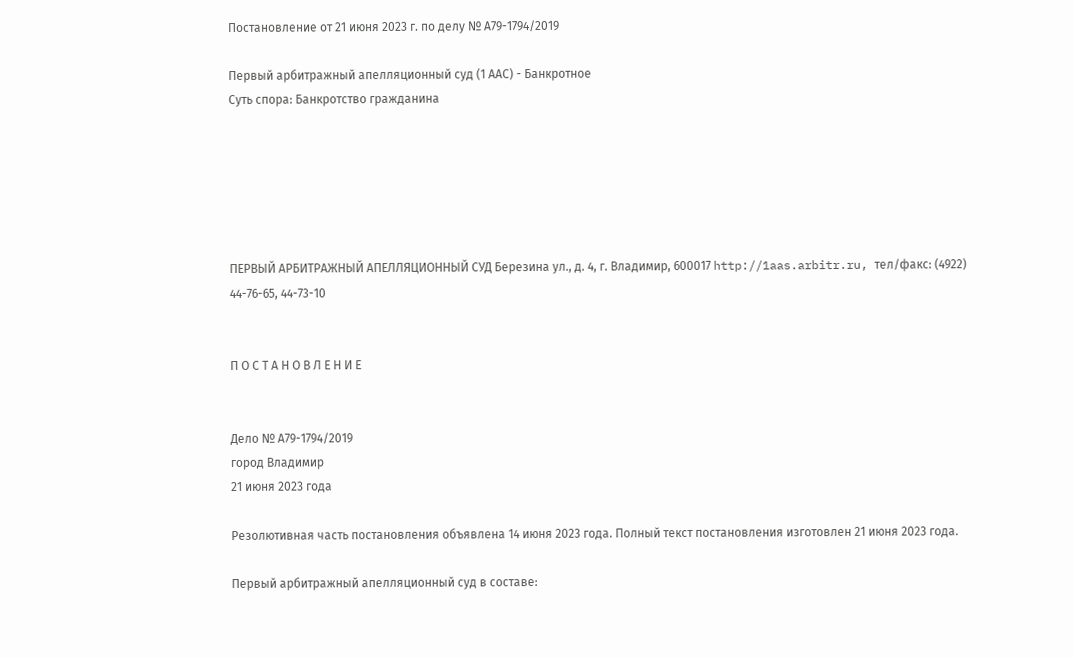Постановление от 21 июня 2023 г. по делу № А79-1794/2019

Первый арбитражный апелляционный суд (1 ААС) - Банкротное
Суть спора: Банкротство гражданина






ПЕРВЫЙ АРБИТРАЖНЫЙ АПЕЛЛЯЦИОННЫЙ СУД Березина ул., д. 4, г. Владимир, 600017 http://1aas.arbitr.ru, тел/факс: (4922) 44-76-65, 44-73-10


П О С Т А Н О В Л Е Н И Е


Дело № А79-1794/2019
город Владимир
21 июня 2023 года

Резолютивная часть постановления объявлена 14 июня 2023 года. Полный текст постановления изготовлен 21 июня 2023 года.

Первый арбитражный апелляционный суд в составе: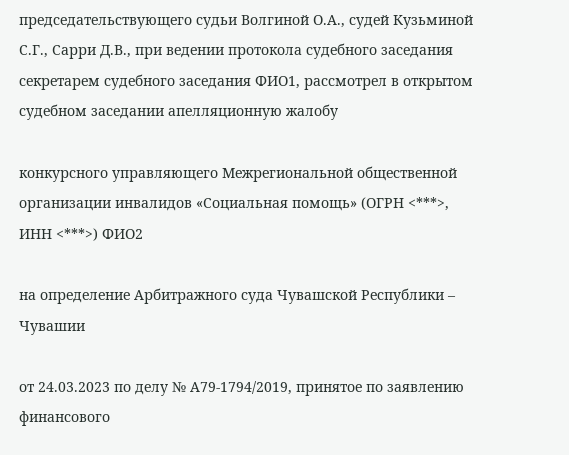председательствующего судьи Волгиной О.А., судей Кузьминой С.Г., Сарри Д.В., при ведении протокола судебного заседания секретарем судебного заседания ФИО1, рассмотрел в открытом судебном заседании апелляционную жалобу

конкурсного управляющего Межрегиональной общественной организации инвалидов «Социальная помощь» (ОГРН <***>, ИНН <***>) ФИО2

на определение Арбитражного суда Чувашской Республики – Чувашии

от 24.03.2023 по делу № А79-1794/2019, принятое по заявлению финансового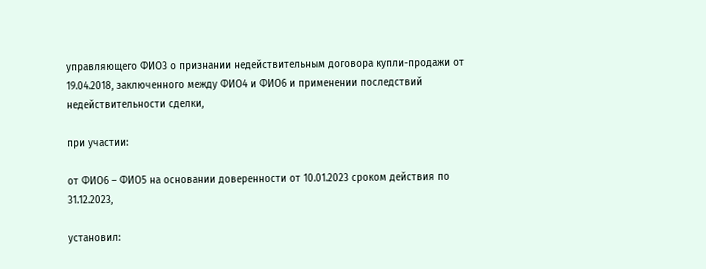управляющего ФИО3 о признании недействительным договора купли-продажи от 19.04.2018, заключенного между ФИО4 и ФИО6 и применении последствий недействительности сделки,

при участии:

от ФИО6 – ФИО5 на основании доверенности от 10.01.2023 сроком действия по 31.12.2023,

установил: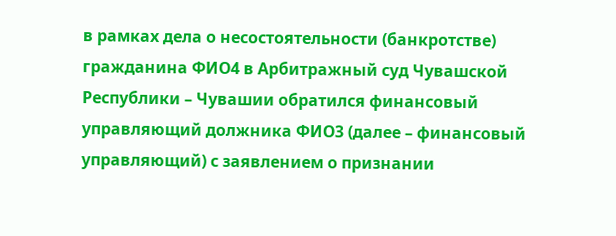в рамках дела о несостоятельности (банкротстве) гражданина ФИО4 в Арбитражный суд Чувашской Республики – Чувашии обратился финансовый управляющий должника ФИО3 (далее – финансовый управляющий) с заявлением о признании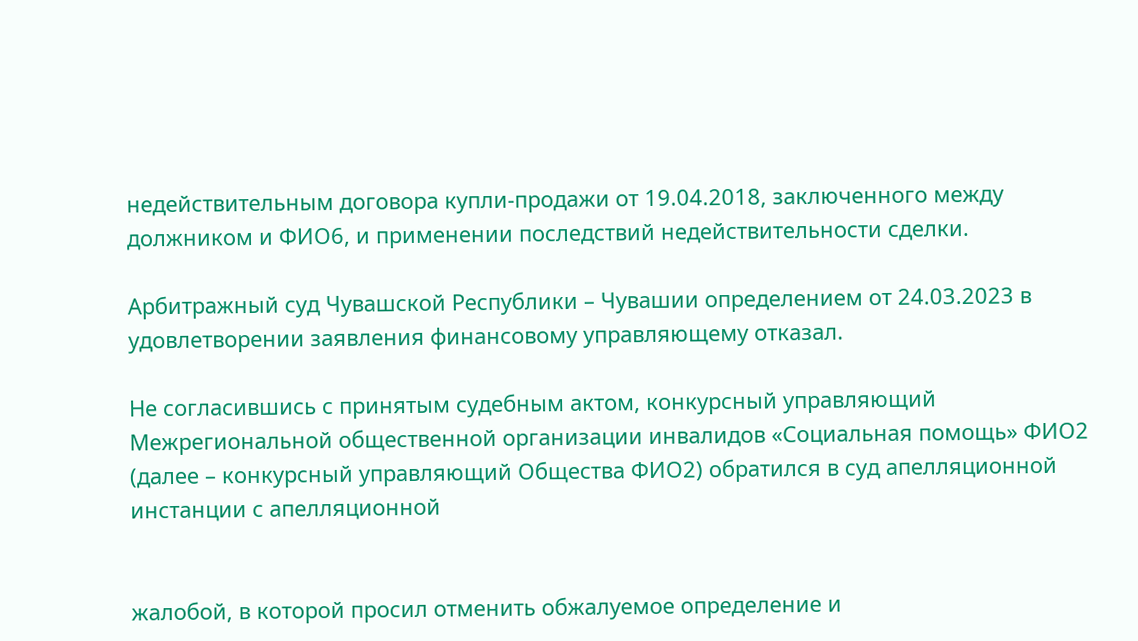недействительным договора купли-продажи от 19.04.2018, заключенного между должником и ФИО6, и применении последствий недействительности сделки.

Арбитражный суд Чувашской Республики – Чувашии определением от 24.03.2023 в удовлетворении заявления финансовому управляющему отказал.

Не согласившись с принятым судебным актом, конкурсный управляющий Межрегиональной общественной организации инвалидов «Социальная помощь» ФИО2 (далее – конкурсный управляющий Общества ФИО2) обратился в суд апелляционной инстанции с апелляционной


жалобой, в которой просил отменить обжалуемое определение и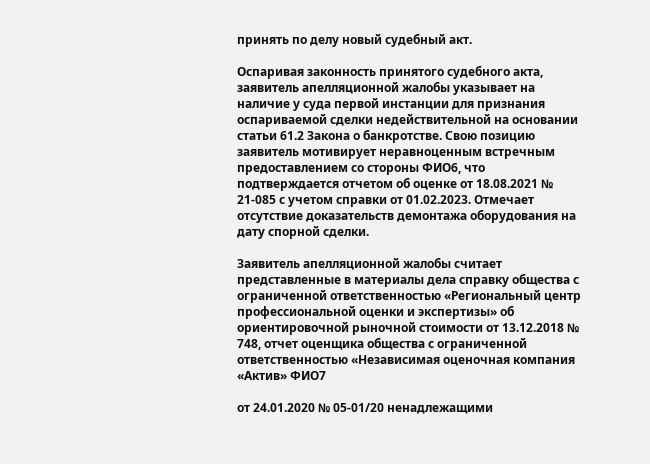принять по делу новый судебный акт.

Оспаривая законность принятого судебного акта, заявитель апелляционной жалобы указывает на наличие у суда первой инстанции для признания оспариваемой сделки недействительной на основании статьи 61.2 Закона о банкротстве. Свою позицию заявитель мотивирует неравноценным встречным предоставлением со стороны ФИО6, что подтверждается отчетом об оценке от 18.08.2021 № 21-085 с учетом справки от 01.02.2023. Отмечает отсутствие доказательств демонтажа оборудования на дату спорной сделки.

Заявитель апелляционной жалобы считает представленные в материалы дела справку общества с ограниченной ответственностью «Региональный центр профессиональной оценки и экспертизы» об ориентировочной рыночной стоимости от 13.12.2018 № 748, отчет оценщика общества с ограниченной ответственностью «Независимая оценочная компания «Актив» ФИО7

от 24.01.2020 № 05-01/20 ненадлежащими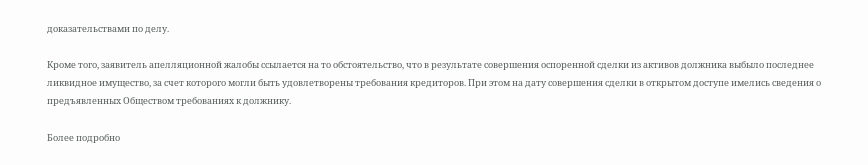доказательствами по делу.

Кроме того, заявитель апелляционной жалобы ссылается на то обстоятельство, что в результате совершения оспоренной сделки из активов должника выбыло последнее ликвидное имущество, за счет которого могли быть удовлетворены требования кредиторов. При этом на дату совершения сделки в открытом доступе имелись сведения о предъявленных Обществом требованиях к должнику.

Более подробно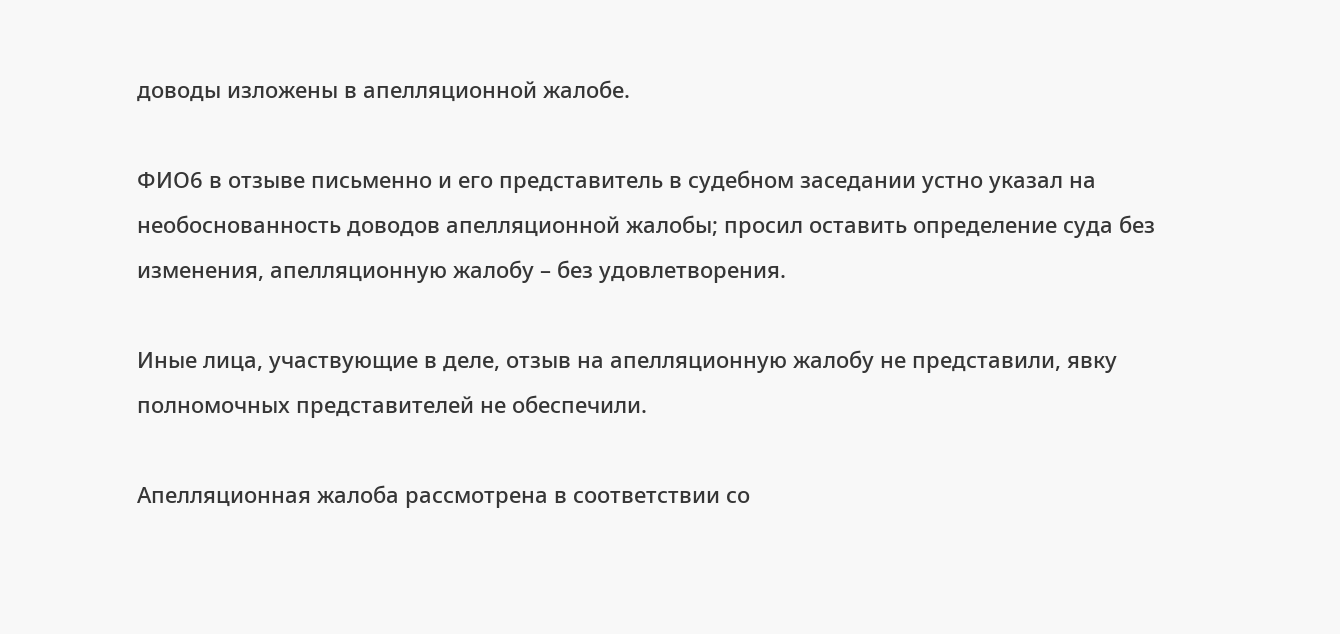доводы изложены в апелляционной жалобе.

ФИО6 в отзыве письменно и его представитель в судебном заседании устно указал на необоснованность доводов апелляционной жалобы; просил оставить определение суда без изменения, апелляционную жалобу – без удовлетворения.

Иные лица, участвующие в деле, отзыв на апелляционную жалобу не представили, явку полномочных представителей не обеспечили.

Апелляционная жалоба рассмотрена в соответствии со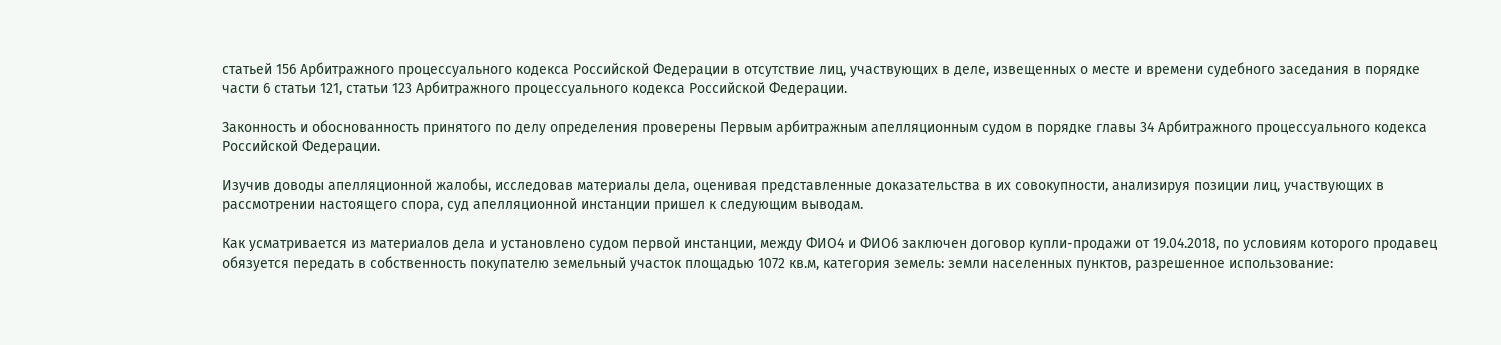статьей 156 Арбитражного процессуального кодекса Российской Федерации в отсутствие лиц, участвующих в деле, извещенных о месте и времени судебного заседания в порядке части 6 статьи 121, статьи 123 Арбитражного процессуального кодекса Российской Федерации.

Законность и обоснованность принятого по делу определения проверены Первым арбитражным апелляционным судом в порядке главы 34 Арбитражного процессуального кодекса Российской Федерации.

Изучив доводы апелляционной жалобы, исследовав материалы дела, оценивая представленные доказательства в их совокупности, анализируя позиции лиц, участвующих в рассмотрении настоящего спора, суд апелляционной инстанции пришел к следующим выводам.

Как усматривается из материалов дела и установлено судом первой инстанции, между ФИО4 и ФИО6 заключен договор купли-продажи от 19.04.2018, по условиям которого продавец обязуется передать в собственность покупателю земельный участок площадью 1072 кв.м, категория земель: земли населенных пунктов, разрешенное использование: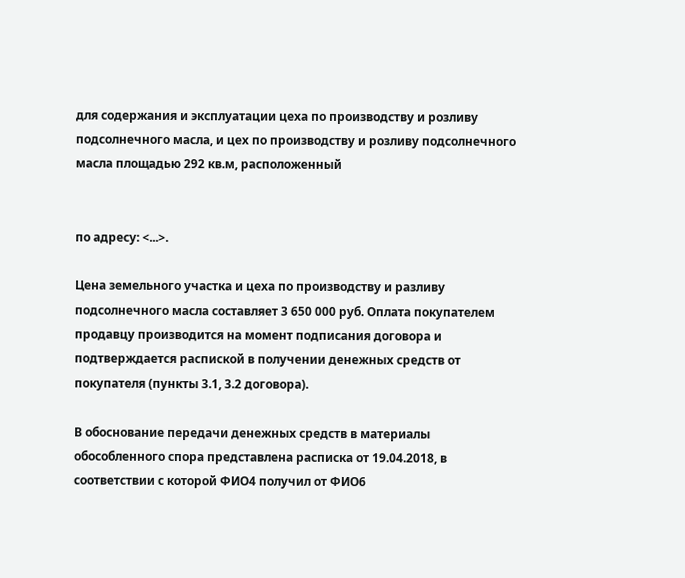для содержания и эксплуатации цеха по производству и розливу подсолнечного масла, и цех по производству и розливу подсолнечного масла площадью 292 кв.м, расположенный


по адресу: <...>.

Цена земельного участка и цеха по производству и разливу подсолнечного масла составляет 3 650 000 руб. Оплата покупателем продавцу производится на момент подписания договора и подтверждается распиской в получении денежных средств от покупателя (пункты 3.1, 3.2 договора).

В обоснование передачи денежных средств в материалы обособленного спора представлена расписка от 19.04.2018, в соответствии с которой ФИО4 получил от ФИО6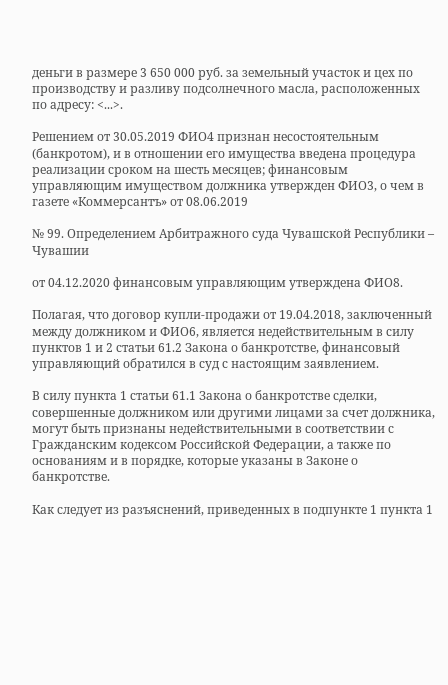деньги в размере 3 650 000 руб. за земельный участок и цех по производству и разливу подсолнечного масла, расположенных по адресу: <...>.

Решением от 30.05.2019 ФИО4 признан несостоятельным (банкротом), и в отношении его имущества введена процедура реализации сроком на шесть месяцев; финансовым управляющим имуществом должника утвержден ФИО3, о чем в газете «Коммерсантъ» от 08.06.2019

№ 99. Определением Арбитражного суда Чувашской Республики – Чувашии

от 04.12.2020 финансовым управляющим утверждена ФИО8.

Полагая, что договор купли-продажи от 19.04.2018, заключенный между должником и ФИО6, является недействительным в силу пунктов 1 и 2 статьи 61.2 Закона о банкротстве, финансовый управляющий обратился в суд с настоящим заявлением.

В силу пункта 1 статьи 61.1 Закона о банкротстве сделки, совершенные должником или другими лицами за счет должника, могут быть признаны недействительными в соответствии с Гражданским кодексом Российской Федерации, а также по основаниям и в порядке, которые указаны в Законе о банкротстве.

Как следует из разъяснений, приведенных в подпункте 1 пункта 1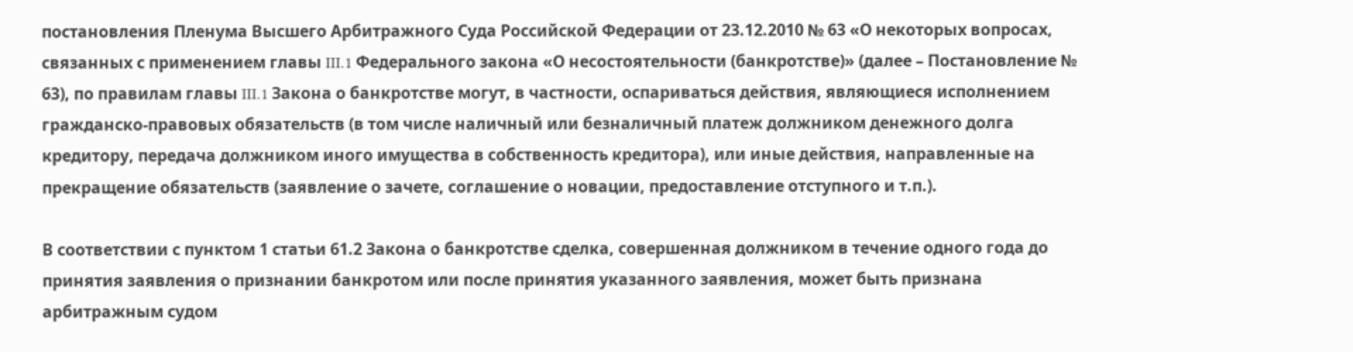постановления Пленума Высшего Арбитражного Суда Российской Федерации от 23.12.2010 № 63 «О некоторых вопросах, связанных с применением главы III.1 Федерального закона «О несостоятельности (банкротстве)» (далее – Постановление № 63), по правилам главы III.1 Закона о банкротстве могут, в частности, оспариваться действия, являющиеся исполнением гражданско-правовых обязательств (в том числе наличный или безналичный платеж должником денежного долга кредитору, передача должником иного имущества в собственность кредитора), или иные действия, направленные на прекращение обязательств (заявление о зачете, соглашение о новации, предоставление отступного и т.п.).

В соответствии с пунктом 1 статьи 61.2 Закона о банкротстве сделка, совершенная должником в течение одного года до принятия заявления о признании банкротом или после принятия указанного заявления, может быть признана арбитражным судом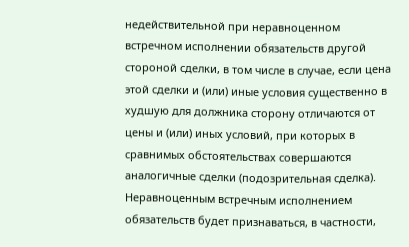недействительной при неравноценном встречном исполнении обязательств другой стороной сделки, в том числе в случае, если цена этой сделки и (или) иные условия существенно в худшую для должника сторону отличаются от цены и (или) иных условий, при которых в сравнимых обстоятельствах совершаются аналогичные сделки (подозрительная сделка). Неравноценным встречным исполнением обязательств будет признаваться, в частности,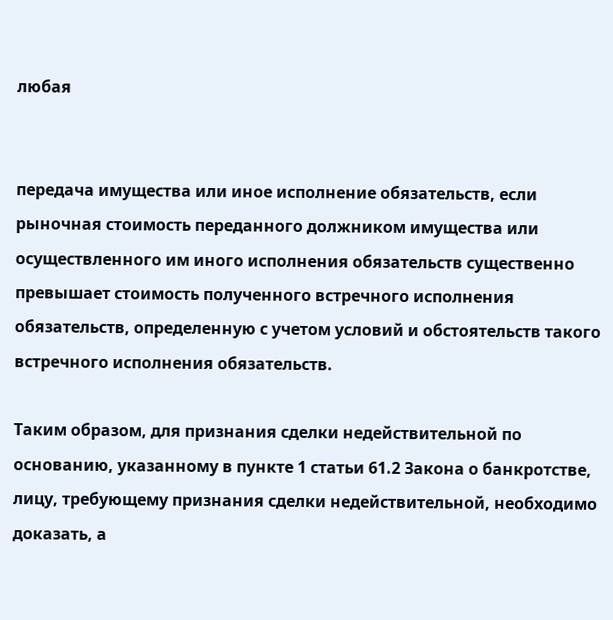любая


передача имущества или иное исполнение обязательств, если рыночная стоимость переданного должником имущества или осуществленного им иного исполнения обязательств существенно превышает стоимость полученного встречного исполнения обязательств, определенную с учетом условий и обстоятельств такого встречного исполнения обязательств.

Таким образом, для признания сделки недействительной по основанию, указанному в пункте 1 статьи 61.2 Закона о банкротстве, лицу, требующему признания сделки недействительной, необходимо доказать, а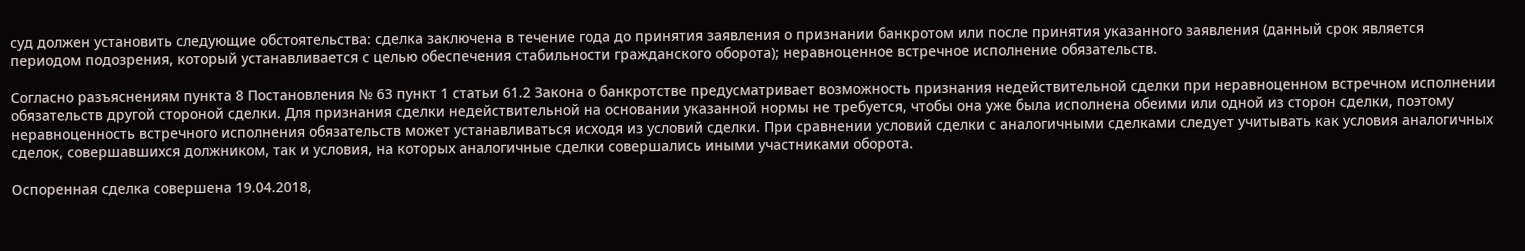суд должен установить следующие обстоятельства: сделка заключена в течение года до принятия заявления о признании банкротом или после принятия указанного заявления (данный срок является периодом подозрения, который устанавливается с целью обеспечения стабильности гражданского оборота); неравноценное встречное исполнение обязательств.

Согласно разъяснениям пункта 8 Постановления № 63 пункт 1 статьи 61.2 Закона о банкротстве предусматривает возможность признания недействительной сделки при неравноценном встречном исполнении обязательств другой стороной сделки. Для признания сделки недействительной на основании указанной нормы не требуется, чтобы она уже была исполнена обеими или одной из сторон сделки, поэтому неравноценность встречного исполнения обязательств может устанавливаться исходя из условий сделки. При сравнении условий сделки с аналогичными сделками следует учитывать как условия аналогичных сделок, совершавшихся должником, так и условия, на которых аналогичные сделки совершались иными участниками оборота.

Оспоренная сделка совершена 19.04.2018,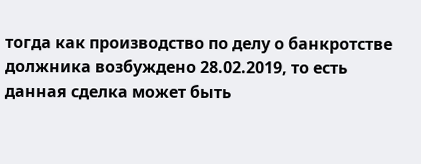тогда как производство по делу о банкротстве должника возбуждено 28.02.2019, то есть данная сделка может быть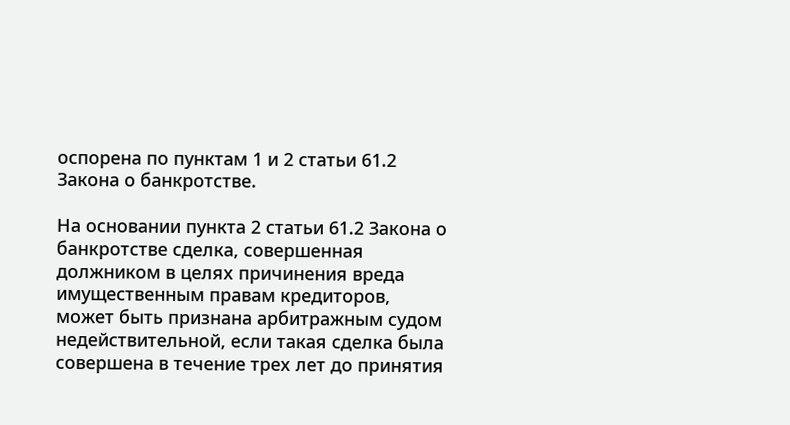оспорена по пунктам 1 и 2 статьи 61.2 Закона о банкротстве.

На основании пункта 2 статьи 61.2 Закона о банкротстве сделка, совершенная должником в целях причинения вреда имущественным правам кредиторов, может быть признана арбитражным судом недействительной, если такая сделка была совершена в течение трех лет до принятия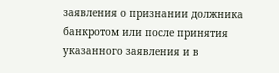заявления о признании должника банкротом или после принятия указанного заявления и в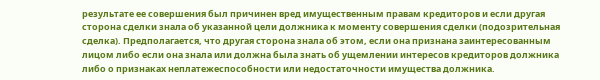результате ее совершения был причинен вред имущественным правам кредиторов и если другая сторона сделки знала об указанной цели должника к моменту совершения сделки (подозрительная сделка). Предполагается, что другая сторона знала об этом, если она признана заинтересованным лицом либо если она знала или должна была знать об ущемлении интересов кредиторов должника либо о признаках неплатежеспособности или недостаточности имущества должника.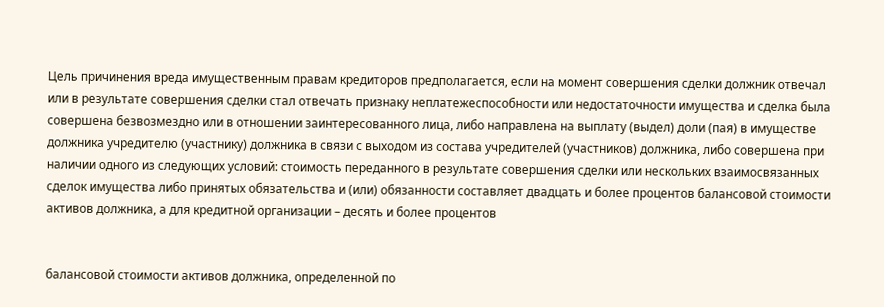Цель причинения вреда имущественным правам кредиторов предполагается, если на момент совершения сделки должник отвечал или в результате совершения сделки стал отвечать признаку неплатежеспособности или недостаточности имущества и сделка была совершена безвозмездно или в отношении заинтересованного лица, либо направлена на выплату (выдел) доли (пая) в имуществе должника учредителю (участнику) должника в связи с выходом из состава учредителей (участников) должника, либо совершена при наличии одного из следующих условий: стоимость переданного в результате совершения сделки или нескольких взаимосвязанных сделок имущества либо принятых обязательства и (или) обязанности составляет двадцать и более процентов балансовой стоимости активов должника, а для кредитной организации – десять и более процентов


балансовой стоимости активов должника, определенной по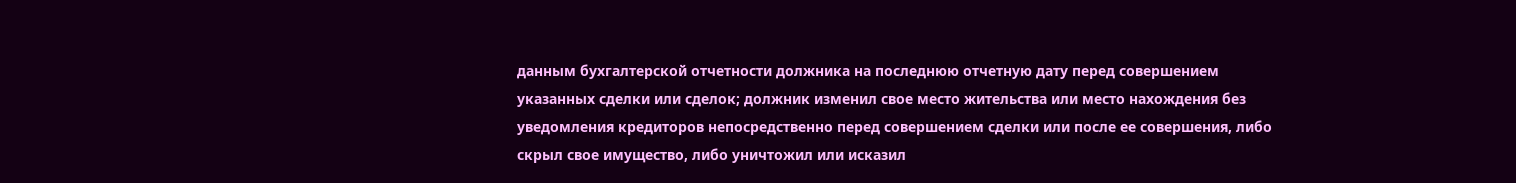данным бухгалтерской отчетности должника на последнюю отчетную дату перед совершением указанных сделки или сделок; должник изменил свое место жительства или место нахождения без уведомления кредиторов непосредственно перед совершением сделки или после ее совершения, либо скрыл свое имущество, либо уничтожил или исказил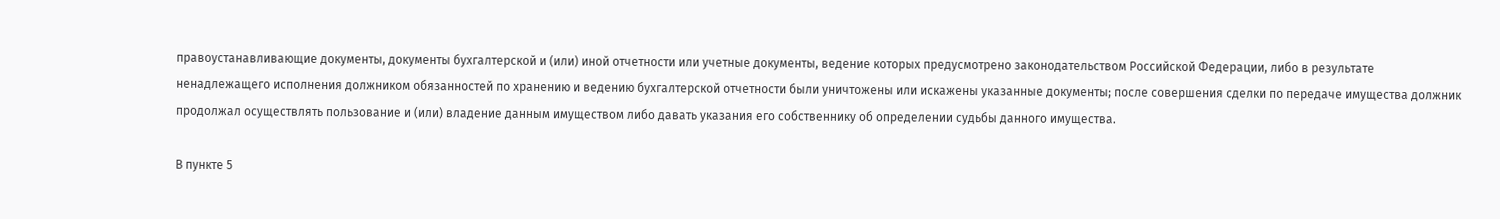правоустанавливающие документы, документы бухгалтерской и (или) иной отчетности или учетные документы, ведение которых предусмотрено законодательством Российской Федерации, либо в результате ненадлежащего исполнения должником обязанностей по хранению и ведению бухгалтерской отчетности были уничтожены или искажены указанные документы; после совершения сделки по передаче имущества должник продолжал осуществлять пользование и (или) владение данным имуществом либо давать указания его собственнику об определении судьбы данного имущества.

В пункте 5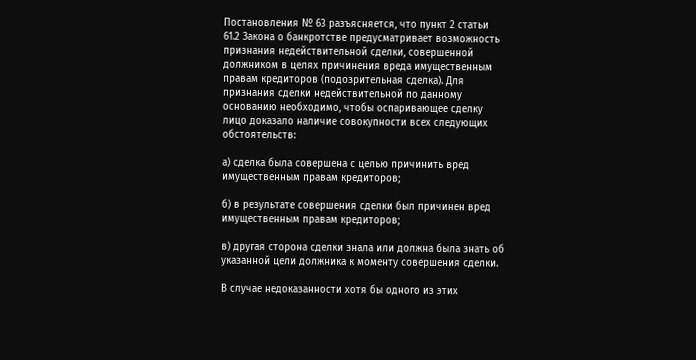Постановления № 63 разъясняется, что пункт 2 статьи 61.2 Закона о банкротстве предусматривает возможность признания недействительной сделки, совершенной должником в целях причинения вреда имущественным правам кредиторов (подозрительная сделка). Для признания сделки недействительной по данному основанию необходимо, чтобы оспаривающее сделку лицо доказало наличие совокупности всех следующих обстоятельств:

а) сделка была совершена с целью причинить вред имущественным правам кредиторов;

б) в результате совершения сделки был причинен вред имущественным правам кредиторов;

в) другая сторона сделки знала или должна была знать об указанной цели должника к моменту совершения сделки.

В случае недоказанности хотя бы одного из этих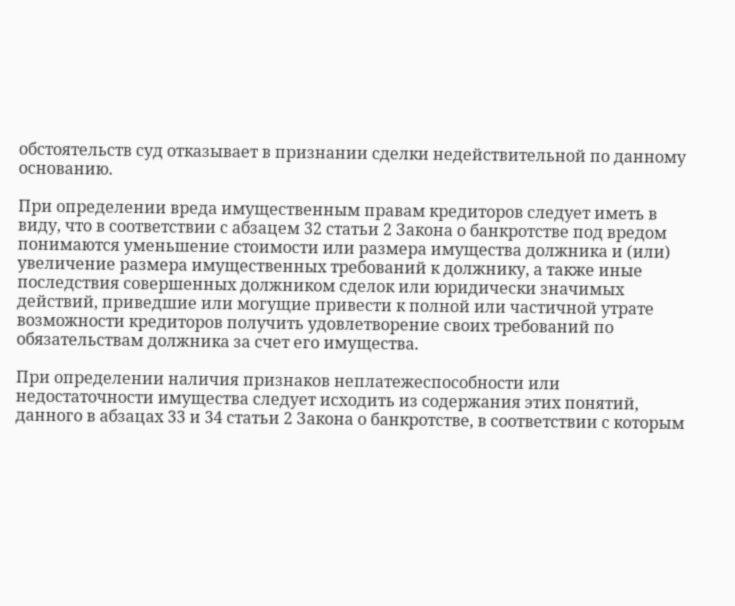обстоятельств суд отказывает в признании сделки недействительной по данному основанию.

При определении вреда имущественным правам кредиторов следует иметь в виду, что в соответствии с абзацем 32 статьи 2 Закона о банкротстве под вредом понимаются уменьшение стоимости или размера имущества должника и (или) увеличение размера имущественных требований к должнику, а также иные последствия совершенных должником сделок или юридически значимых действий, приведшие или могущие привести к полной или частичной утрате возможности кредиторов получить удовлетворение своих требований по обязательствам должника за счет его имущества.

При определении наличия признаков неплатежеспособности или недостаточности имущества следует исходить из содержания этих понятий, данного в абзацах 33 и 34 статьи 2 Закона о банкротстве, в соответствии с которым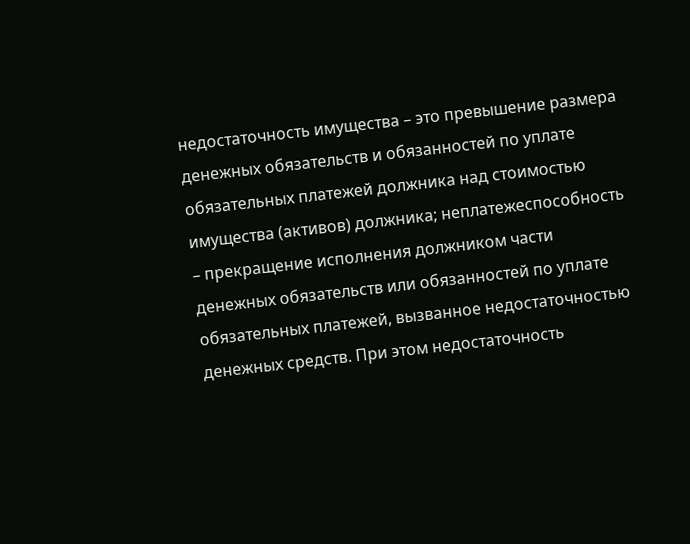недостаточность имущества – это превышение размера денежных обязательств и обязанностей по уплате обязательных платежей должника над стоимостью имущества (активов) должника; неплатежеспособность – прекращение исполнения должником части денежных обязательств или обязанностей по уплате обязательных платежей, вызванное недостаточностью денежных средств. При этом недостаточность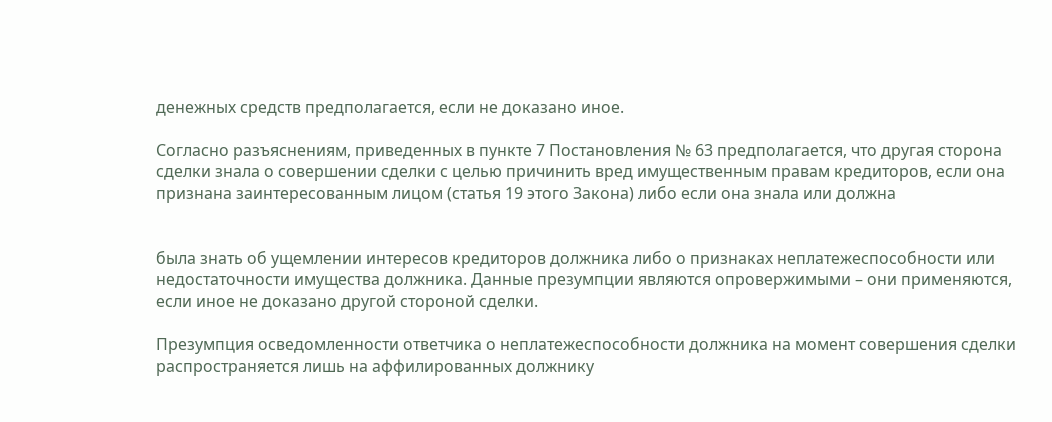денежных средств предполагается, если не доказано иное.

Согласно разъяснениям, приведенных в пункте 7 Постановления № 63 предполагается, что другая сторона сделки знала о совершении сделки с целью причинить вред имущественным правам кредиторов, если она признана заинтересованным лицом (статья 19 этого Закона) либо если она знала или должна


была знать об ущемлении интересов кредиторов должника либо о признаках неплатежеспособности или недостаточности имущества должника. Данные презумпции являются опровержимыми – они применяются, если иное не доказано другой стороной сделки.

Презумпция осведомленности ответчика о неплатежеспособности должника на момент совершения сделки распространяется лишь на аффилированных должнику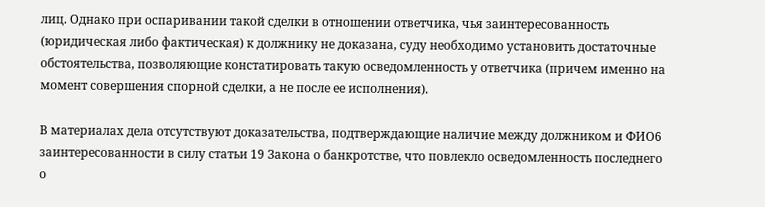лиц. Однако при оспаривании такой сделки в отношении ответчика, чья заинтересованность (юридическая либо фактическая) к должнику не доказана, суду необходимо установить достаточные обстоятельства, позволяющие констатировать такую осведомленность у ответчика (причем именно на момент совершения спорной сделки, а не после ее исполнения).

В материалах дела отсутствуют доказательства, подтверждающие наличие между должником и ФИО6 заинтересованности в силу статьи 19 Закона о банкротстве, что повлекло осведомленность последнего о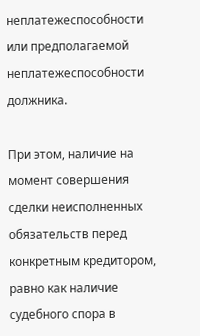неплатежеспособности или предполагаемой неплатежеспособности должника.

При этом, наличие на момент совершения сделки неисполненных обязательств перед конкретным кредитором, равно как наличие судебного спора в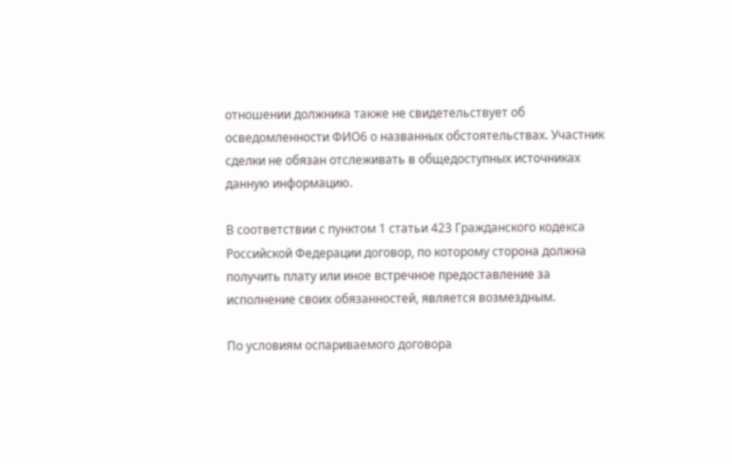отношении должника также не свидетельствует об осведомленности ФИО6 о названных обстоятельствах. Участник сделки не обязан отслеживать в общедоступных источниках данную информацию.

В соответствии с пунктом 1 статьи 423 Гражданского кодекса Российской Федерации договор, по которому сторона должна получить плату или иное встречное предоставление за исполнение своих обязанностей, является возмездным.

По условиям оспариваемого договора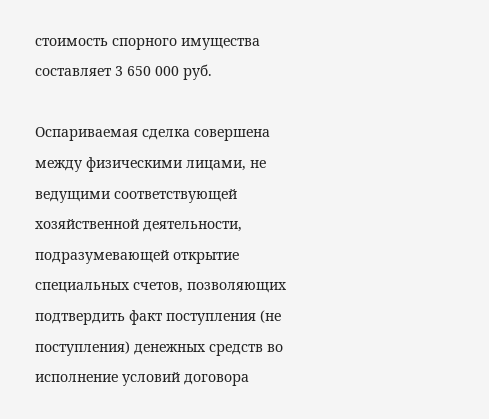стоимость спорного имущества составляет 3 650 000 руб.

Оспариваемая сделка совершена между физическими лицами, не ведущими соответствующей хозяйственной деятельности, подразумевающей открытие специальных счетов, позволяющих подтвердить факт поступления (не поступления) денежных средств во исполнение условий договора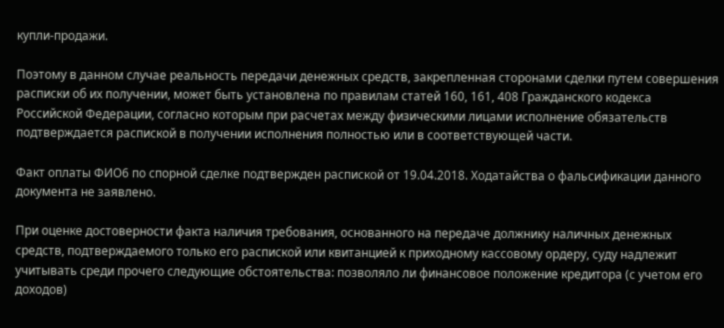купли-продажи.

Поэтому в данном случае реальность передачи денежных средств, закрепленная сторонами сделки путем совершения расписки об их получении, может быть установлена по правилам статей 160, 161, 408 Гражданского кодекса Российской Федерации, согласно которым при расчетах между физическими лицами исполнение обязательств подтверждается распиской в получении исполнения полностью или в соответствующей части.

Факт оплаты ФИО6 по спорной сделке подтвержден распиской от 19.04.2018. Ходатайства о фальсификации данного документа не заявлено.

При оценке достоверности факта наличия требования, основанного на передаче должнику наличных денежных средств, подтверждаемого только его распиской или квитанцией к приходному кассовому ордеру, суду надлежит учитывать среди прочего следующие обстоятельства: позволяло ли финансовое положение кредитора (с учетом его доходов)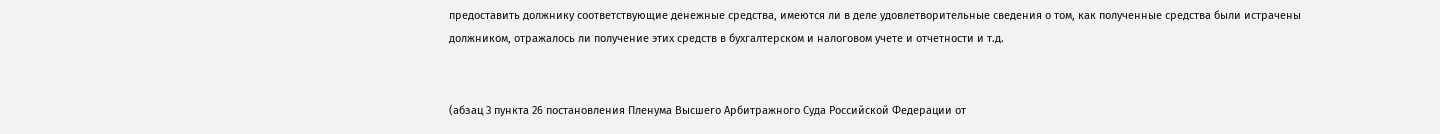предоставить должнику соответствующие денежные средства, имеются ли в деле удовлетворительные сведения о том, как полученные средства были истрачены должником, отражалось ли получение этих средств в бухгалтерском и налоговом учете и отчетности и т.д.


(абзац 3 пункта 26 постановления Пленума Высшего Арбитражного Суда Российской Федерации от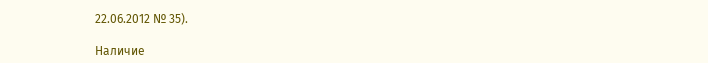22.06.2012 № 35).

Наличие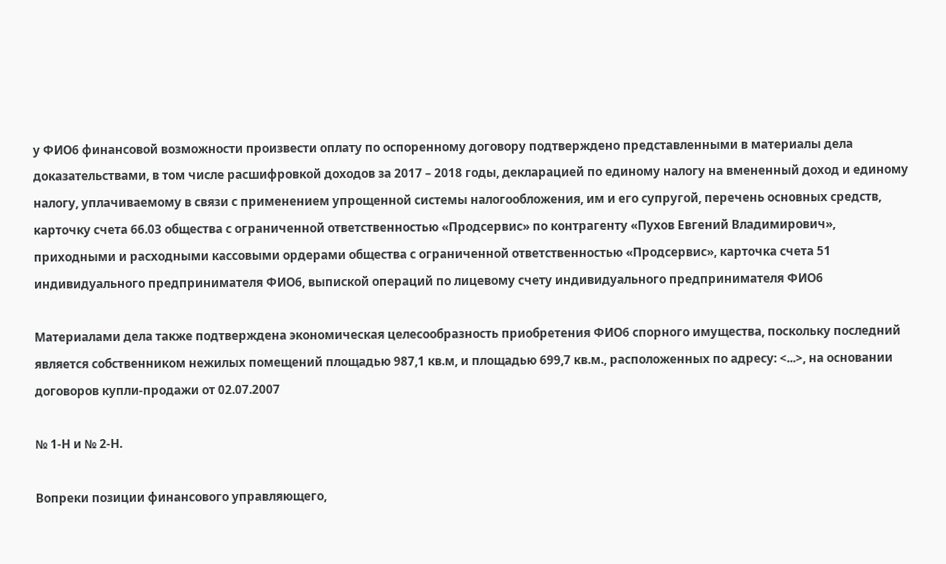у ФИО6 финансовой возможности произвести оплату по оспоренному договору подтверждено представленными в материалы дела доказательствами, в том числе расшифровкой доходов за 2017 – 2018 годы, декларацией по единому налогу на вмененный доход и единому налогу, уплачиваемому в связи с применением упрощенной системы налогообложения, им и его супругой, перечень основных средств, карточку счета 66.03 общества с ограниченной ответственностью «Продсервис» по контрагенту «Пухов Евгений Владимирович», приходными и расходными кассовыми ордерами общества с ограниченной ответственностью «Продсервис», карточка счета 51 индивидуального предпринимателя ФИО6, выпиской операций по лицевому счету индивидуального предпринимателя ФИО6

Материалами дела также подтверждена экономическая целесообразность приобретения ФИО6 спорного имущества, поскольку последний является собственником нежилых помещений площадью 987,1 кв.м, и площадью 699,7 кв.м., расположенных по адресу: <...>, на основании договоров купли-продажи от 02.07.2007

№ 1-Н и № 2-Н.

Вопреки позиции финансового управляющего,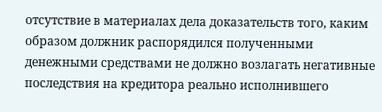отсутствие в материалах дела доказательств того, каким образом должник распорядился полученными денежными средствами не должно возлагать негативные последствия на кредитора реально исполнившего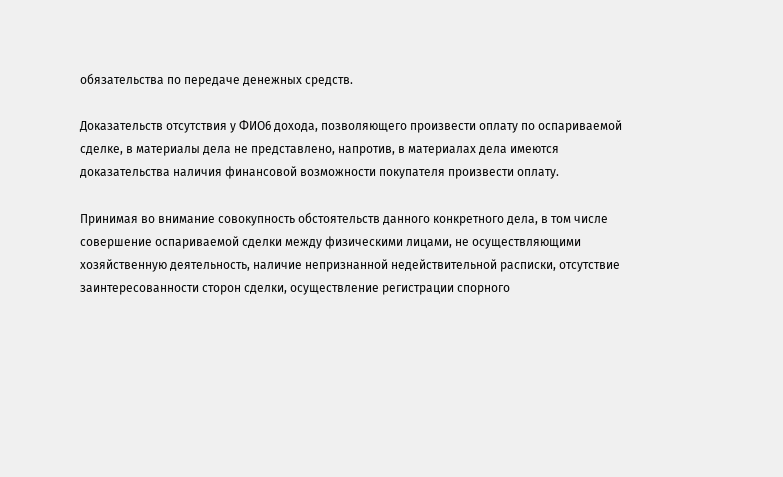обязательства по передаче денежных средств.

Доказательств отсутствия у ФИО6 дохода, позволяющего произвести оплату по оспариваемой сделке, в материалы дела не представлено, напротив, в материалах дела имеются доказательства наличия финансовой возможности покупателя произвести оплату.

Принимая во внимание совокупность обстоятельств данного конкретного дела, в том числе совершение оспариваемой сделки между физическими лицами, не осуществляющими хозяйственную деятельность, наличие непризнанной недействительной расписки, отсутствие заинтересованности сторон сделки, осуществление регистрации спорного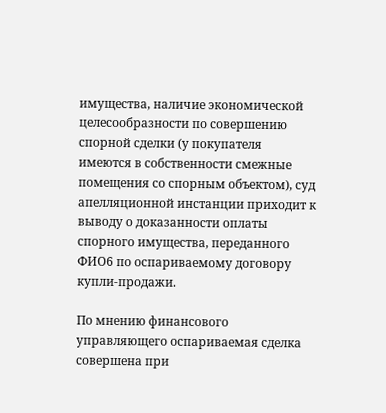имущества, наличие экономической целесообразности по совершению спорной сделки (у покупателя имеются в собственности смежные помещения со спорным объектом), суд апелляционной инстанции приходит к выводу о доказанности оплаты спорного имущества, переданного ФИО6 по оспариваемому договору купли-продажи.

По мнению финансового управляющего оспариваемая сделка совершена при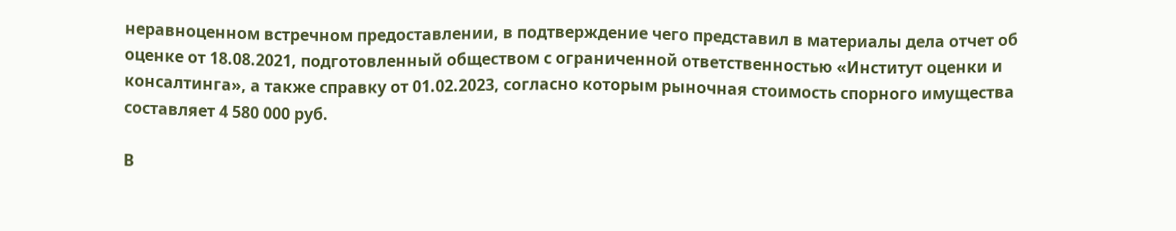неравноценном встречном предоставлении, в подтверждение чего представил в материалы дела отчет об оценке от 18.08.2021, подготовленный обществом с ограниченной ответственностью «Институт оценки и консалтинга», а также справку от 01.02.2023, согласно которым рыночная стоимость спорного имущества составляет 4 580 000 руб.

В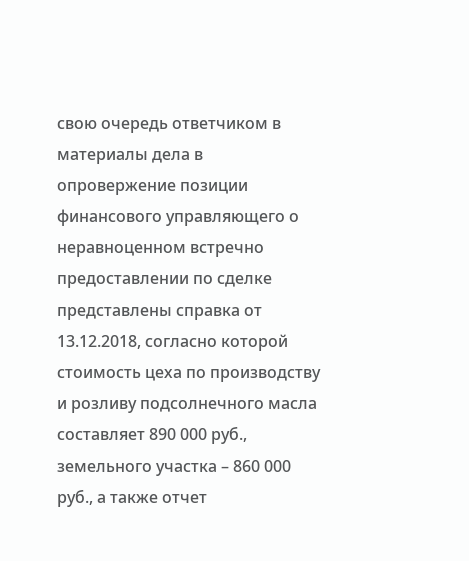свою очередь ответчиком в материалы дела в опровержение позиции финансового управляющего о неравноценном встречно предоставлении по сделке представлены справка от 13.12.2018, согласно которой стоимость цеха по производству и розливу подсолнечного масла составляет 890 000 руб., земельного участка – 860 000 руб., а также отчет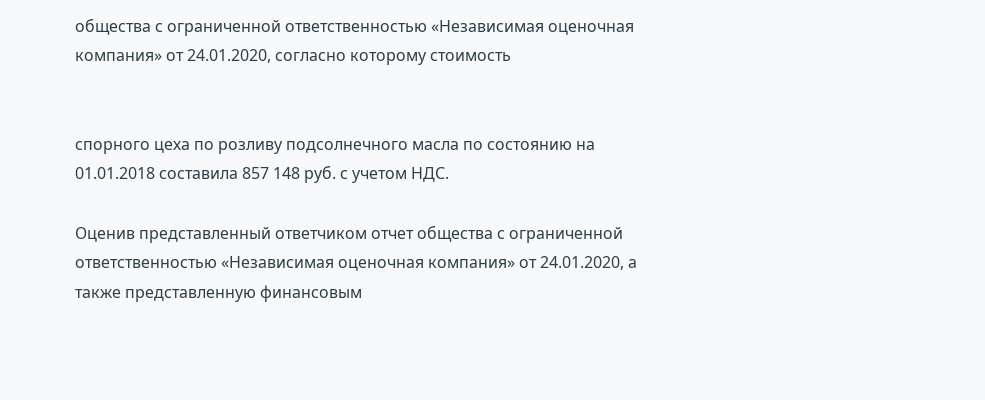общества с ограниченной ответственностью «Независимая оценочная компания» от 24.01.2020, согласно которому стоимость


спорного цеха по розливу подсолнечного масла по состоянию на 01.01.2018 составила 857 148 руб. с учетом НДС.

Оценив представленный ответчиком отчет общества с ограниченной ответственностью «Независимая оценочная компания» от 24.01.2020, а также представленную финансовым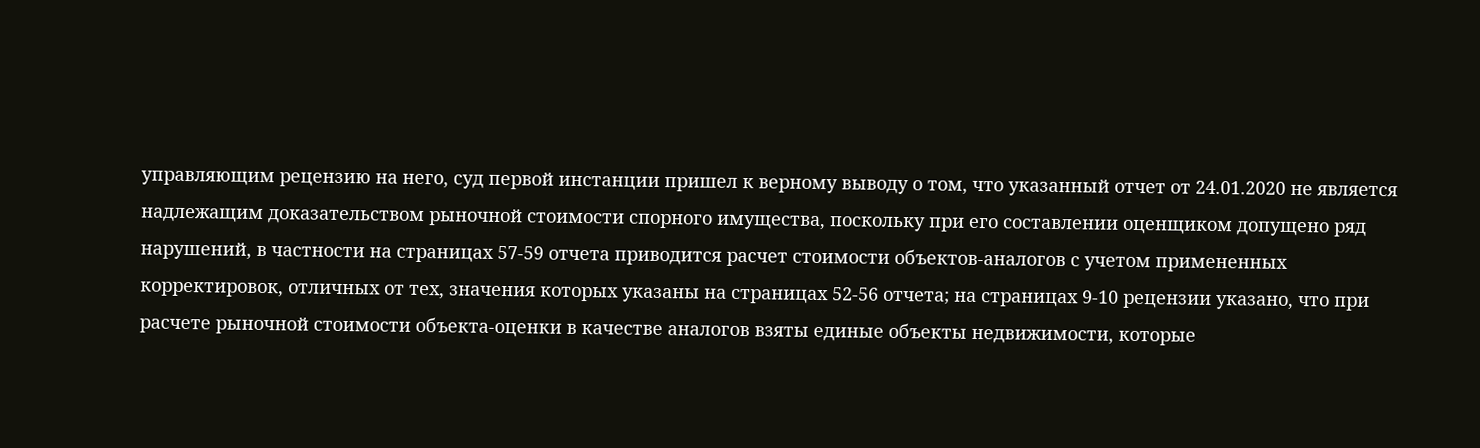управляющим рецензию на него, суд первой инстанции пришел к верному выводу о том, что указанный отчет от 24.01.2020 не является надлежащим доказательством рыночной стоимости спорного имущества, поскольку при его составлении оценщиком допущено ряд нарушений, в частности на страницах 57-59 отчета приводится расчет стоимости объектов-аналогов с учетом примененных корректировок, отличных от тех, значения которых указаны на страницах 52-56 отчета; на страницах 9-10 рецензии указано, что при расчете рыночной стоимости объекта-оценки в качестве аналогов взяты единые объекты недвижимости, которые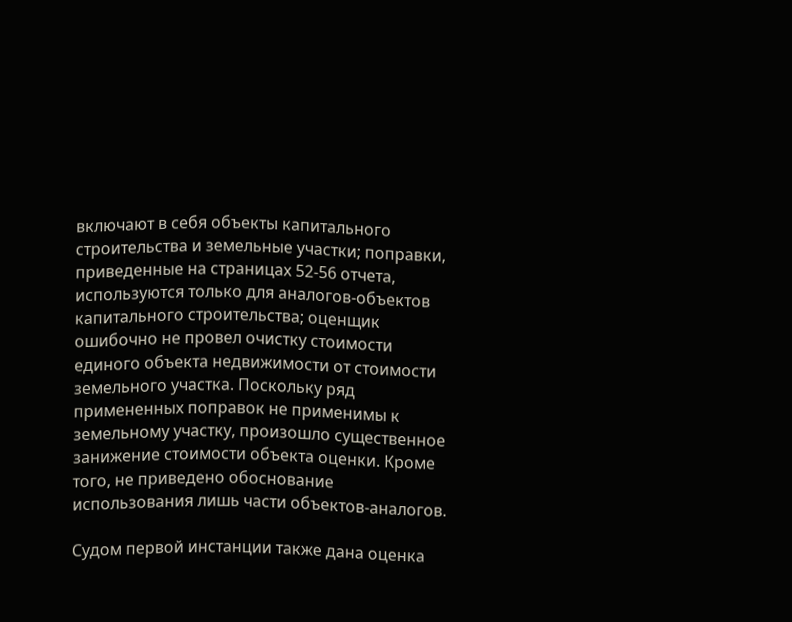включают в себя объекты капитального строительства и земельные участки; поправки, приведенные на страницах 52-56 отчета, используются только для аналогов-объектов капитального строительства; оценщик ошибочно не провел очистку стоимости единого объекта недвижимости от стоимости земельного участка. Поскольку ряд примененных поправок не применимы к земельному участку, произошло существенное занижение стоимости объекта оценки. Кроме того, не приведено обоснование использования лишь части объектов-аналогов.

Судом первой инстанции также дана оценка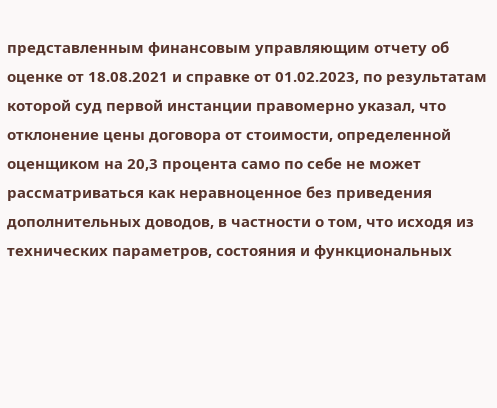представленным финансовым управляющим отчету об оценке от 18.08.2021 и справке от 01.02.2023, по результатам которой суд первой инстанции правомерно указал, что отклонение цены договора от стоимости, определенной оценщиком на 20,3 процента само по себе не может рассматриваться как неравноценное без приведения дополнительных доводов, в частности о том, что исходя из технических параметров, состояния и функциональных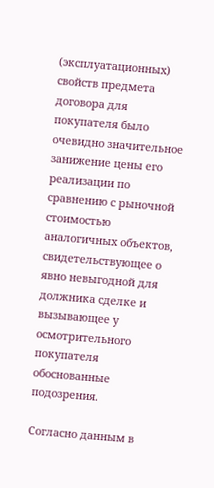(эксплуатационных) свойств предмета договора для покупателя было очевидно значительное занижение цены его реализации по сравнению с рыночной стоимостью аналогичных объектов, свидетельствующее о явно невыгодной для должника сделке и вызывающее у осмотрительного покупателя обоснованные подозрения.

Согласно данным в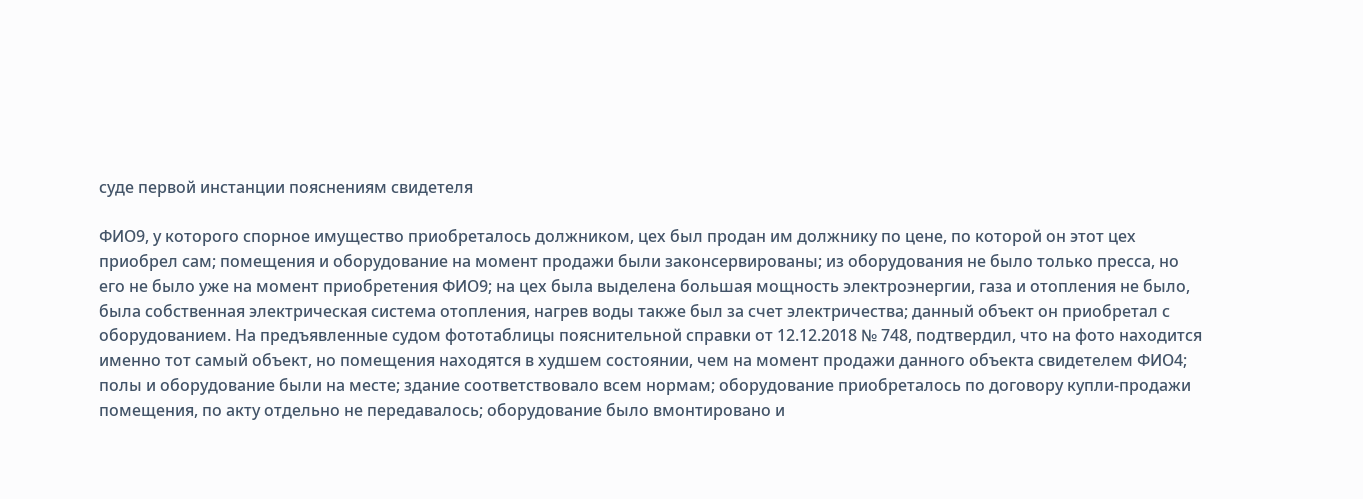суде первой инстанции пояснениям свидетеля

ФИО9, у которого спорное имущество приобреталось должником, цех был продан им должнику по цене, по которой он этот цех приобрел сам; помещения и оборудование на момент продажи были законсервированы; из оборудования не было только пресса, но его не было уже на момент приобретения ФИО9; на цех была выделена большая мощность электроэнергии, газа и отопления не было, была собственная электрическая система отопления, нагрев воды также был за счет электричества; данный объект он приобретал с оборудованием. На предъявленные судом фототаблицы пояснительной справки от 12.12.2018 № 748, подтвердил, что на фото находится именно тот самый объект, но помещения находятся в худшем состоянии, чем на момент продажи данного объекта свидетелем ФИО4; полы и оборудование были на месте; здание соответствовало всем нормам; оборудование приобреталось по договору купли-продажи помещения, по акту отдельно не передавалось; оборудование было вмонтировано и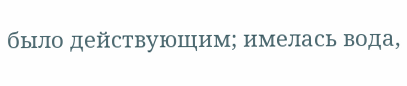было действующим; имелась вода,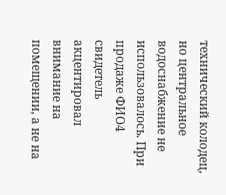технический колодец, но центральное водоснабжение не использовалось. При продаже ФИО4 свидетель акцентировал внимание на помещении, а не на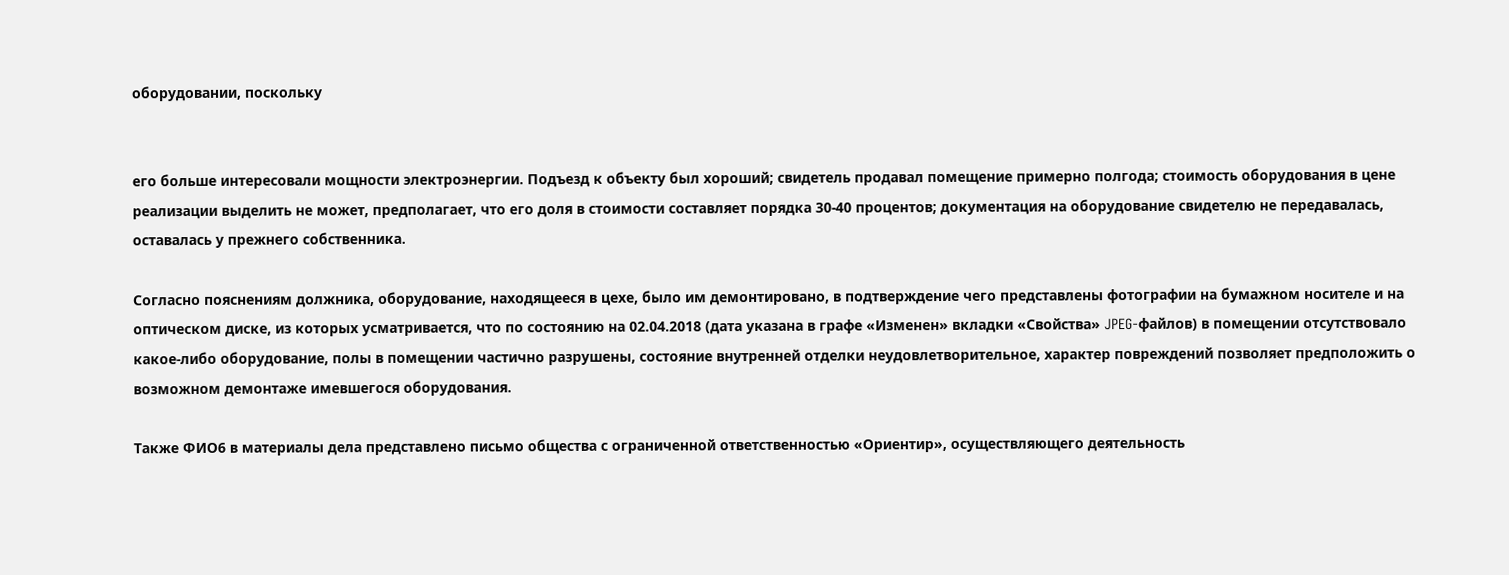оборудовании, поскольку


его больше интересовали мощности электроэнергии. Подъезд к объекту был хороший; свидетель продавал помещение примерно полгода; стоимость оборудования в цене реализации выделить не может, предполагает, что его доля в стоимости составляет порядка 30-40 процентов; документация на оборудование свидетелю не передавалась, оставалась у прежнего собственника.

Согласно пояснениям должника, оборудование, находящееся в цехе, было им демонтировано, в подтверждение чего представлены фотографии на бумажном носителе и на оптическом диске, из которых усматривается, что по состоянию на 02.04.2018 (дата указана в графе «Изменен» вкладки «Свойства» JPEG-файлов) в помещении отсутствовало какое-либо оборудование, полы в помещении частично разрушены, состояние внутренней отделки неудовлетворительное, характер повреждений позволяет предположить о возможном демонтаже имевшегося оборудования.

Также ФИО6 в материалы дела представлено письмо общества с ограниченной ответственностью «Ориентир», осуществляющего деятельность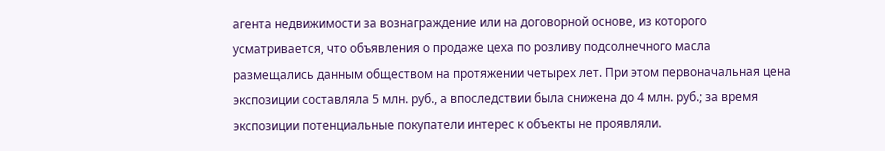агента недвижимости за вознаграждение или на договорной основе, из которого усматривается, что объявления о продаже цеха по розливу подсолнечного масла размещались данным обществом на протяжении четырех лет. При этом первоначальная цена экспозиции составляла 5 млн. руб., а впоследствии была снижена до 4 млн. руб.; за время экспозиции потенциальные покупатели интерес к объекты не проявляли.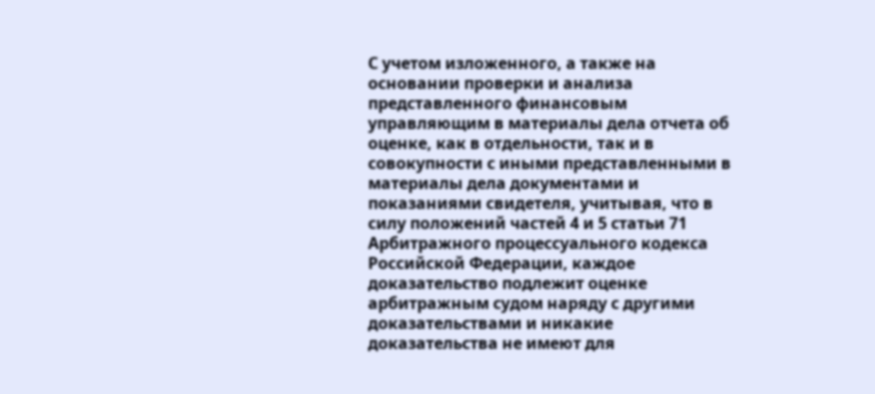С учетом изложенного, а также на основании проверки и анализа представленного финансовым управляющим в материалы дела отчета об оценке, как в отдельности, так и в совокупности с иными представленными в материалы дела документами и показаниями свидетеля, учитывая, что в силу положений частей 4 и 5 статьи 71 Арбитражного процессуального кодекса Российской Федерации, каждое доказательство подлежит оценке арбитражным судом наряду с другими доказательствами и никакие доказательства не имеют для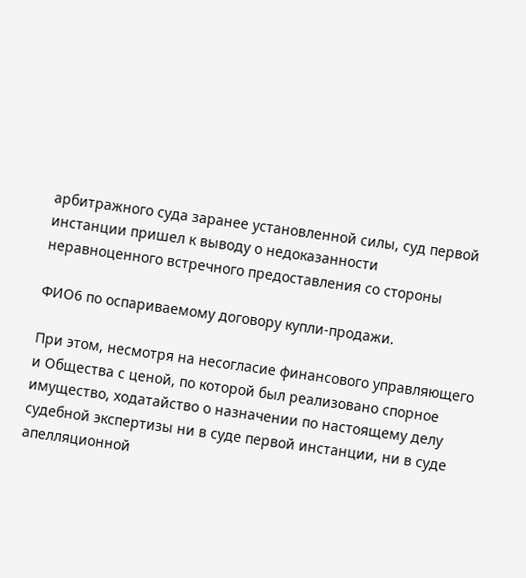арбитражного суда заранее установленной силы, суд первой инстанции пришел к выводу о недоказанности неравноценного встречного предоставления со стороны

ФИО6 по оспариваемому договору купли-продажи.

При этом, несмотря на несогласие финансового управляющего и Общества с ценой, по которой был реализовано спорное имущество, ходатайство о назначении по настоящему делу судебной экспертизы ни в суде первой инстанции, ни в суде апелляционной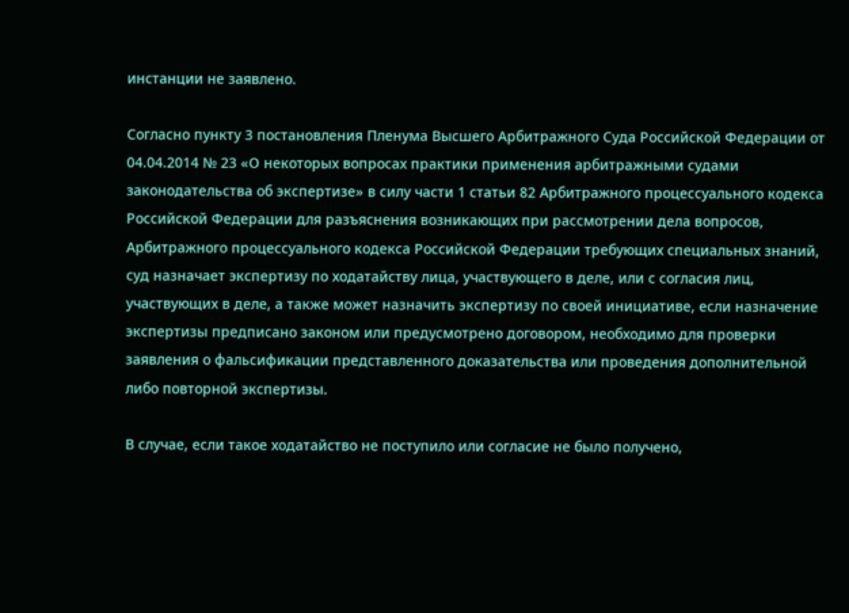инстанции не заявлено.

Согласно пункту 3 постановления Пленума Высшего Арбитражного Суда Российской Федерации от 04.04.2014 № 23 «О некоторых вопросах практики применения арбитражными судами законодательства об экспертизе» в силу части 1 статьи 82 Арбитражного процессуального кодекса Российской Федерации для разъяснения возникающих при рассмотрении дела вопросов, Арбитражного процессуального кодекса Российской Федерации требующих специальных знаний, суд назначает экспертизу по ходатайству лица, участвующего в деле, или с согласия лиц, участвующих в деле, а также может назначить экспертизу по своей инициативе, если назначение экспертизы предписано законом или предусмотрено договором, необходимо для проверки заявления о фальсификации представленного доказательства или проведения дополнительной либо повторной экспертизы.

В случае, если такое ходатайство не поступило или согласие не было получено,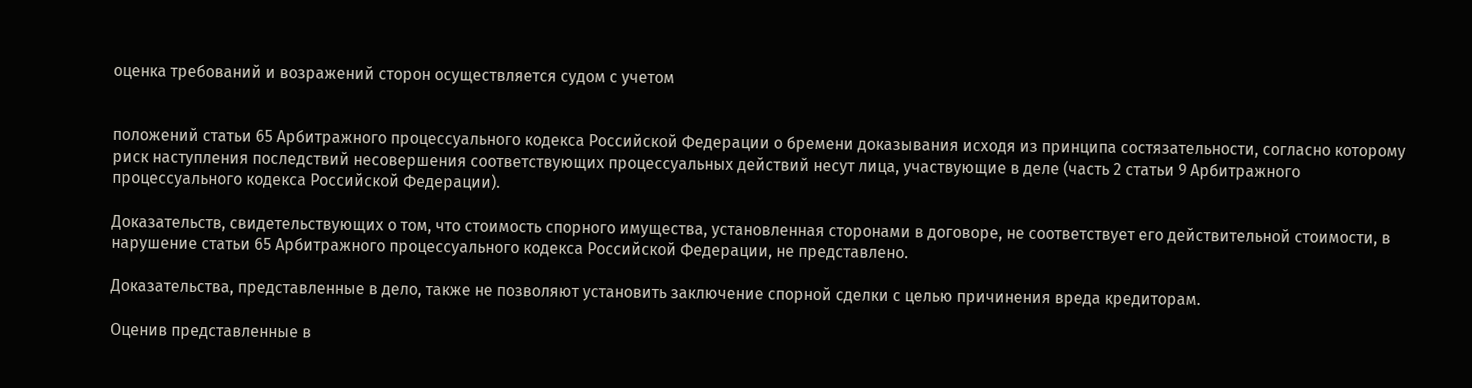оценка требований и возражений сторон осуществляется судом с учетом


положений статьи 65 Арбитражного процессуального кодекса Российской Федерации о бремени доказывания исходя из принципа состязательности, согласно которому риск наступления последствий несовершения соответствующих процессуальных действий несут лица, участвующие в деле (часть 2 статьи 9 Арбитражного процессуального кодекса Российской Федерации).

Доказательств, свидетельствующих о том, что стоимость спорного имущества, установленная сторонами в договоре, не соответствует его действительной стоимости, в нарушение статьи 65 Арбитражного процессуального кодекса Российской Федерации, не представлено.

Доказательства, представленные в дело, также не позволяют установить заключение спорной сделки с целью причинения вреда кредиторам.

Оценив представленные в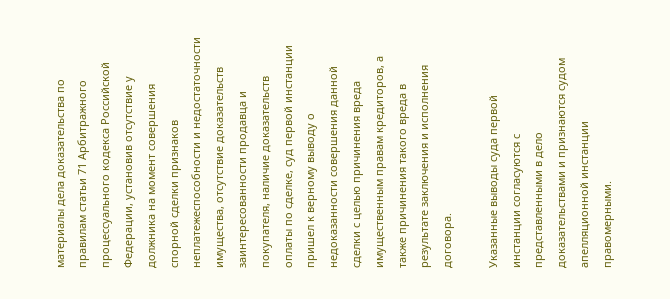материалы дела доказательства по правилам статьи 71 Арбитражного процессуального кодекса Российской Федерации, установив отсутствие у должника на момент совершения спорной сделки признаков неплатежеспособности и недостаточности имущества, отсутствие доказательств заинтересованности продавца и покупателя, наличие доказательств оплаты по сделке, суд первой инстанции пришел к верному выводу о недоказанности совершения данной сделки с целью причинения вреда имущественным правам кредиторов, а также причинения такого вреда в результате заключения и исполнения договора.

Указанные выводы суда первой инстанции согласуются с представленными в дело доказательствами и признаются судом апелляционной инстанции правомерными.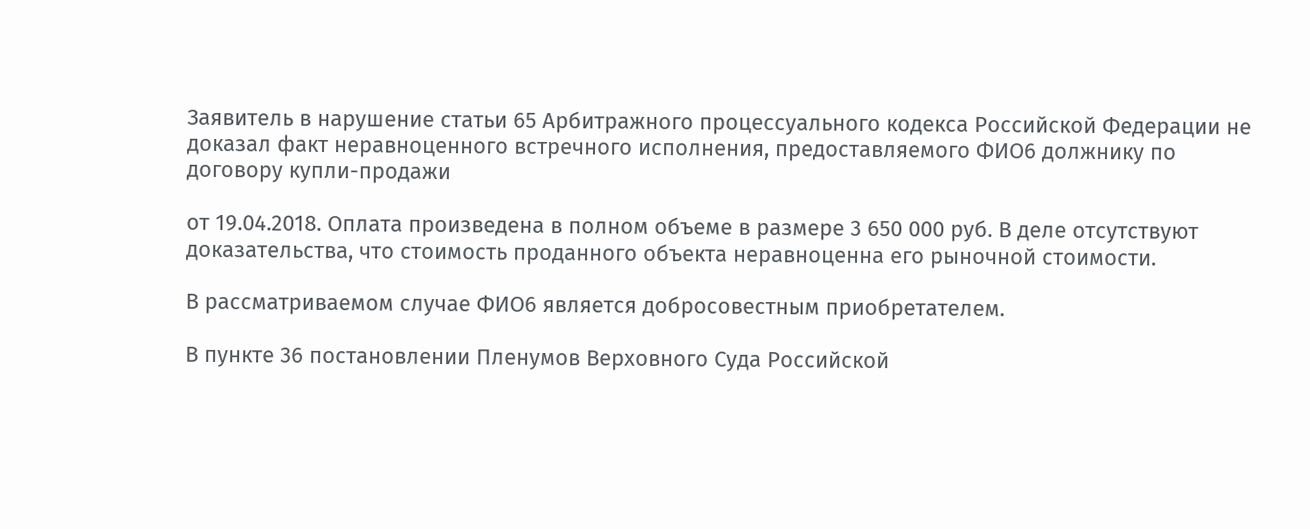Заявитель в нарушение статьи 65 Арбитражного процессуального кодекса Российской Федерации не доказал факт неравноценного встречного исполнения, предоставляемого ФИО6 должнику по договору купли-продажи

от 19.04.2018. Оплата произведена в полном объеме в размере 3 650 000 руб. В деле отсутствуют доказательства, что стоимость проданного объекта неравноценна его рыночной стоимости.

В рассматриваемом случае ФИО6 является добросовестным приобретателем.

В пункте 36 постановлении Пленумов Верховного Суда Российской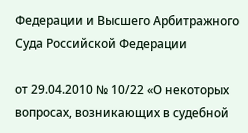Федерации и Высшего Арбитражного Суда Российской Федерации

от 29.04.2010 № 10/22 «О некоторых вопросах, возникающих в судебной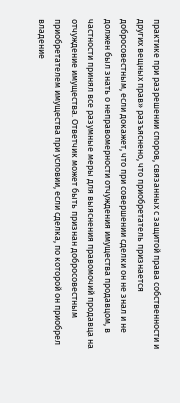практике при разрешении споров, связанных с защитой права собственности и других вещных прав» разъяснено, что приобретатель признается добросовестным, если докажет, что при совершении сделки он не знал и не должен был знать о неправомерности отчуждения имущества продавцом, в частности принял все разумные меры для выяснения правомочий продавца на отчуждение имущества. Ответчик может быть признан добросовестным приобретателем имущества при условии, если сделка, по которой он приобрел владение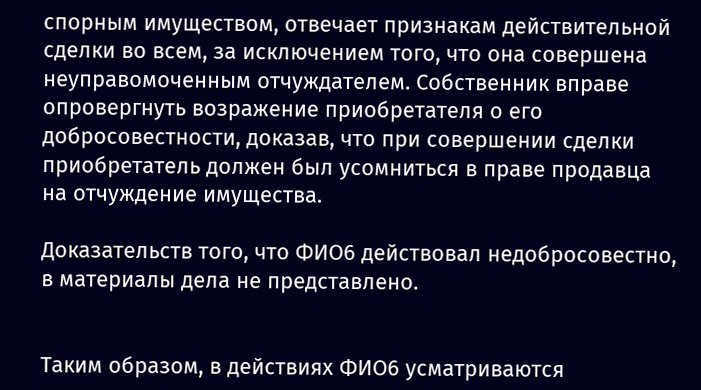спорным имуществом, отвечает признакам действительной сделки во всем, за исключением того, что она совершена неуправомоченным отчуждателем. Собственник вправе опровергнуть возражение приобретателя о его добросовестности, доказав, что при совершении сделки приобретатель должен был усомниться в праве продавца на отчуждение имущества.

Доказательств того, что ФИО6 действовал недобросовестно, в материалы дела не представлено.


Таким образом, в действиях ФИО6 усматриваются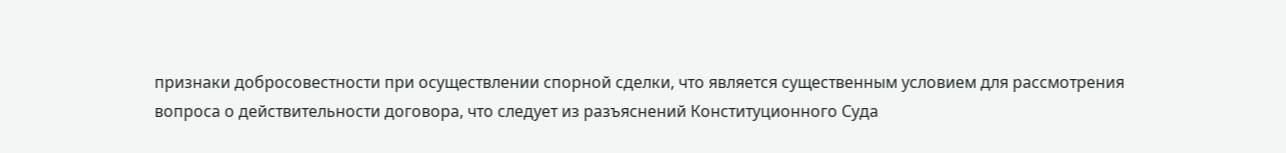признаки добросовестности при осуществлении спорной сделки, что является существенным условием для рассмотрения вопроса о действительности договора, что следует из разъяснений Конституционного Суда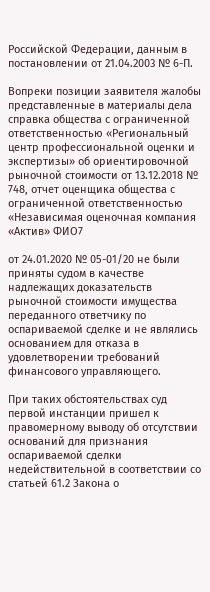Российской Федерации, данным в постановлении от 21.04.2003 № 6-П.

Вопреки позиции заявителя жалобы представленные в материалы дела справка общества с ограниченной ответственностью «Региональный центр профессиональной оценки и экспертизы» об ориентировочной рыночной стоимости от 13.12.2018 № 748, отчет оценщика общества с ограниченной ответственностью «Независимая оценочная компания «Актив» ФИО7

от 24.01.2020 № 05-01/20 не были приняты судом в качестве надлежащих доказательств рыночной стоимости имущества переданного ответчику по оспариваемой сделке и не являлись основанием для отказа в удовлетворении требований финансового управляющего.

При таких обстоятельствах суд первой инстанции пришел к правомерному выводу об отсутствии оснований для признания оспариваемой сделки недействительной в соответствии со статьей 61.2 Закона о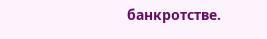банкротстве.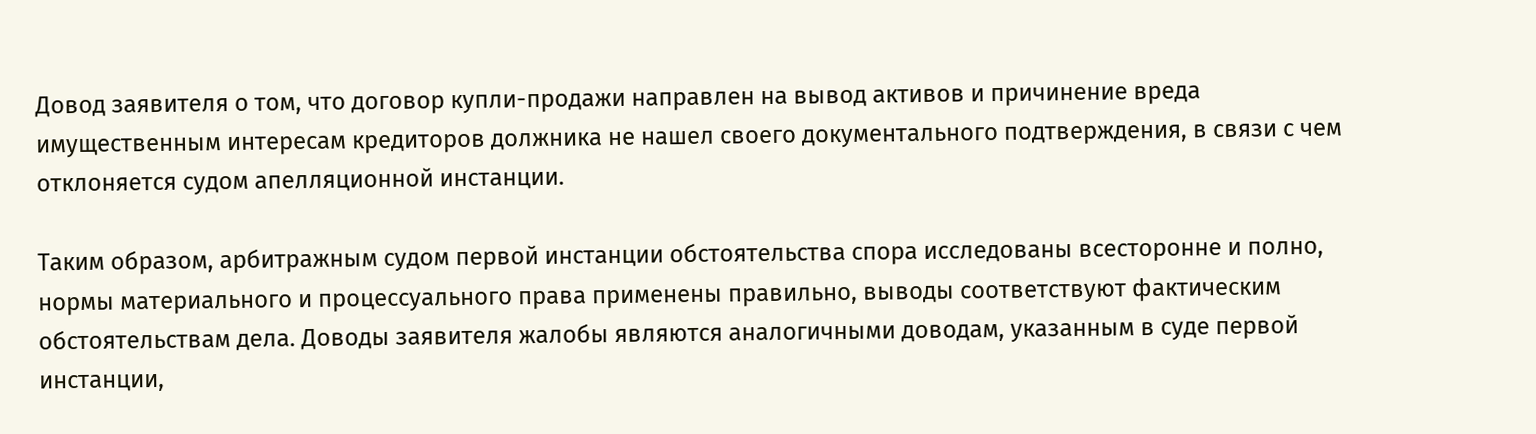Довод заявителя о том, что договор купли-продажи направлен на вывод активов и причинение вреда имущественным интересам кредиторов должника не нашел своего документального подтверждения, в связи с чем отклоняется судом апелляционной инстанции.

Таким образом, арбитражным судом первой инстанции обстоятельства спора исследованы всесторонне и полно, нормы материального и процессуального права применены правильно, выводы соответствуют фактическим обстоятельствам дела. Доводы заявителя жалобы являются аналогичными доводам, указанным в суде первой инстанции,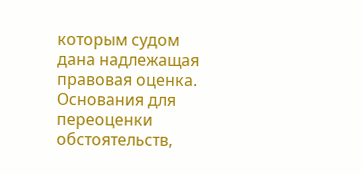которым судом дана надлежащая правовая оценка. Основания для переоценки обстоятельств,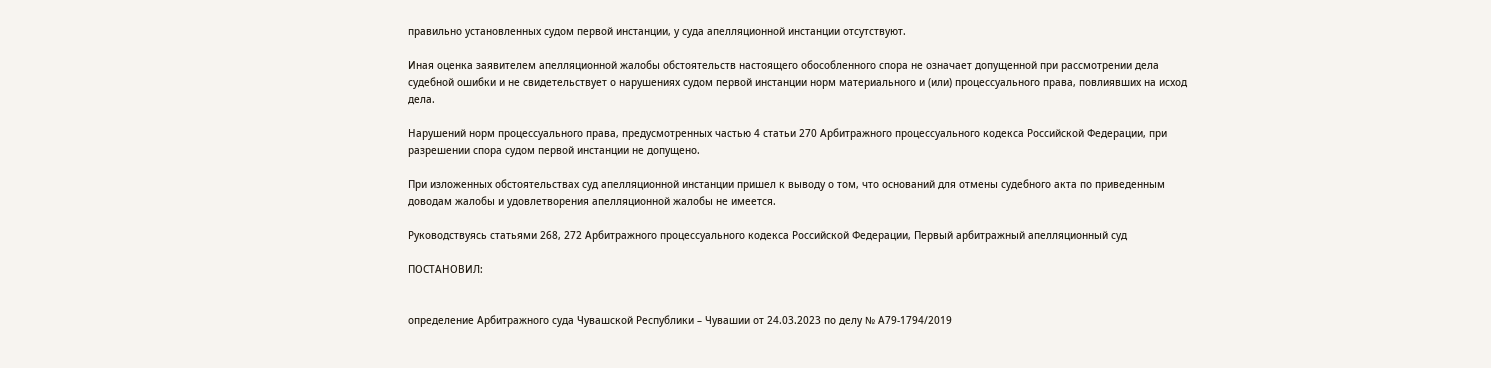правильно установленных судом первой инстанции, у суда апелляционной инстанции отсутствуют.

Иная оценка заявителем апелляционной жалобы обстоятельств настоящего обособленного спора не означает допущенной при рассмотрении дела судебной ошибки и не свидетельствует о нарушениях судом первой инстанции норм материального и (или) процессуального права, повлиявших на исход дела.

Нарушений норм процессуального права, предусмотренных частью 4 статьи 270 Арбитражного процессуального кодекса Российской Федерации, при разрешении спора судом первой инстанции не допущено.

При изложенных обстоятельствах суд апелляционной инстанции пришел к выводу о том, что оснований для отмены судебного акта по приведенным доводам жалобы и удовлетворения апелляционной жалобы не имеется.

Руководствуясь статьями 268, 272 Арбитражного процессуального кодекса Российской Федерации, Первый арбитражный апелляционный суд

ПОСТАНОВИЛ:


определение Арбитражного суда Чувашской Республики – Чувашии от 24.03.2023 по делу № А79-1794/2019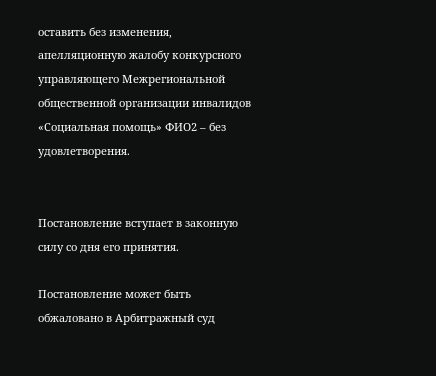оставить без изменения, апелляционную жалобу конкурсного управляющего Межрегиональной общественной организации инвалидов «Социальная помощь» ФИО2 – без удовлетворения.


Постановление вступает в законную силу со дня его принятия.

Постановление может быть обжаловано в Арбитражный суд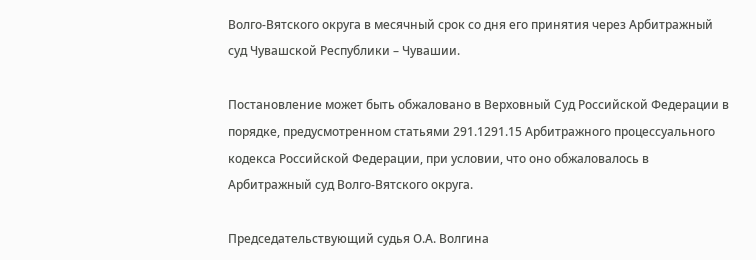Волго-Вятского округа в месячный срок со дня его принятия через Арбитражный суд Чувашской Республики – Чувашии.

Постановление может быть обжаловано в Верховный Суд Российской Федерации в порядке, предусмотренном статьями 291.1291.15 Арбитражного процессуального кодекса Российской Федерации, при условии, что оно обжаловалось в Арбитражный суд Волго-Вятского округа.

Председательствующий судья О.А. Волгина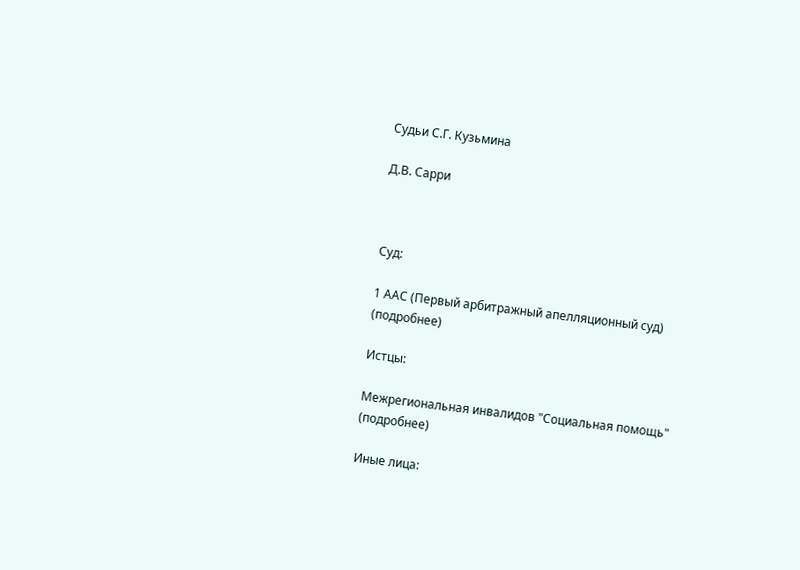Судьи С.Г. Кузьмина

Д.В. Сарри



Суд:

1 ААС (Первый арбитражный апелляционный суд) (подробнее)

Истцы:

Межрегиональная инвалидов "Социальная помощь" (подробнее)

Иные лица: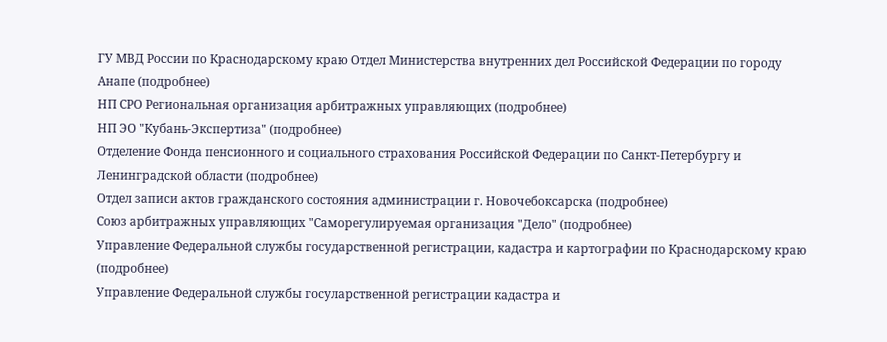ГУ МВД России по Краснодарскому краю Отдел Министерства внутренних дел Российской Федерации по городу Анапе (подробнее)
НП СРО Региональная организация арбитражных управляющих (подробнее)
НП ЭО "Кубань-Экспертиза" (подробнее)
Отделение Фонда пенсионного и социального страхования Российской Федерации по Санкт-Петербургу и Ленинградской области (подробнее)
Отдел записи актов гражданского состояния администрации г. Новочебоксарска (подробнее)
Союз арбитражных управляющих "Саморегулируемая организация "Дело" (подробнее)
Управление Федеральной службы государственной регистрации, кадастра и картографии по Краснодарскому краю (подробнее)
Управление Федеральной службы госуларственной регистрации кадастра и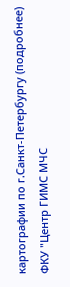картографии по г.Санкт-Петербургу (подробнее)
ФКУ "Центр ГИМС МЧС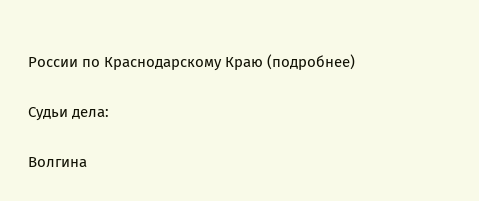России по Краснодарскому Краю (подробнее)

Судьи дела:

Волгина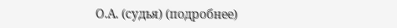О.А. (судья) (подробнее)